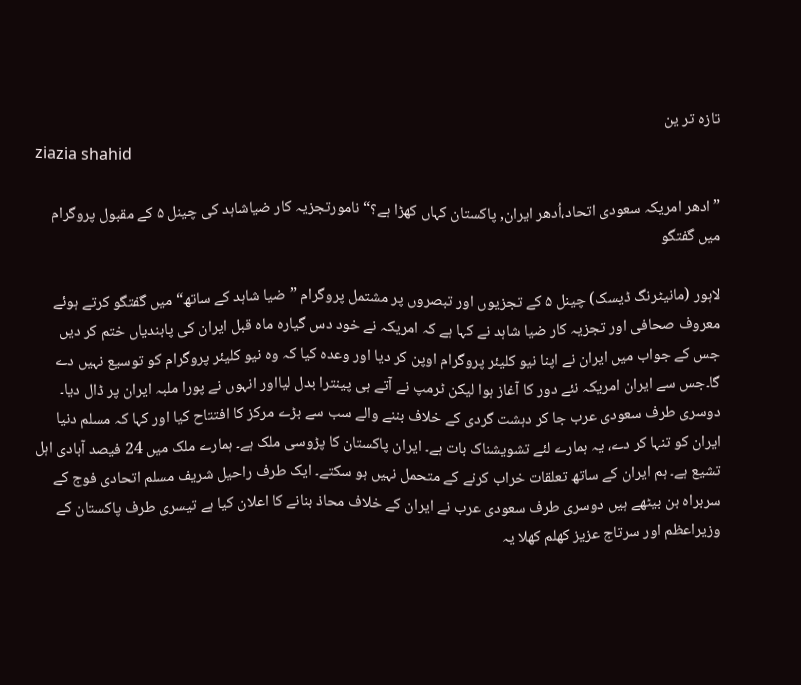تازہ تر ین
ziazia shahid

”ادھر امریکہ سعودی اتحاد،اُدھر ایران, پاکستان کہاں کھڑا ہے؟“ نامورتجزیہ کار ضیاشاہد کی چینل ۵ کے مقبول پروگرام میں گفتگو

لاہور (مانیٹرنگ ڈیسک) چینل ۵ کے تجزیوں اور تبصروں پر مشتمل پروگرام ”ضیا شاہد کے ساتھ“ میں گفتگو کرتے ہوئے معروف صحافی اور تجزیہ کار ضیا شاہد نے کہا ہے کہ امریکہ نے خود دس گیارہ ماہ قبل ایران کی پابندیاں ختم کر دیں جس کے جواب میں ایران نے اپنا نیو کلیئر پروگرام اوپن کر دیا اور وعدہ کیا کہ وہ نیو کلیئر پروگرام کو توسیع نہیں دے گا۔جس سے ایران امریکہ نئے دور کا آغاز ہوا لیکن ٹرمپ نے آتے ہی پینترا بدل لیااور انہوں نے پورا ملبہ ایران پر ڈال دیا۔ دوسری طرف سعودی عرب جا کر دہشت گردی کے خلاف بننے والے سب سے بڑے مرکز کا افتتاح کیا اور کہا کہ مسلم دنیا ایران کو تنہا کر دے، یہ ہمارے لئے تشویشناک بات ہے۔ ایران پاکستان کا پڑوسی ملک ہے۔ ہمارے ملک میں 24 فیصد آبادی اہل تشیع ہے۔ ہم ایران کے ساتھ تعلقات خراب کرنے کے متحمل نہیں ہو سکتے۔ ایک طرف راحیل شریف مسلم اتحادی فوج کے سربراہ بن بیٹھے ہیں دوسری طرف سعودی عرب نے ایران کے خلاف محاذ بنانے کا اعلان کیا ہے تیسری طرف پاکستان کے وزیراعظم اور سرتاج عزیز کھلم کھلا یہ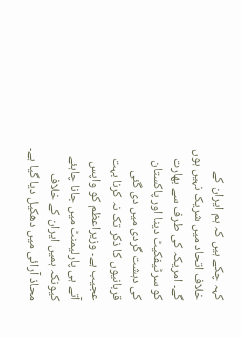کہہ چکے ہیں کہ ہم ایران کے خلاف اتحاد میں شریک نہیں ہوں گے۔ امریکہ کی طرف سے بھارت کو سرٹیفکیٹ دینا اور پاکستان کی دہشت گردی میں دی گئی قربانیوں کا ذکر تک نہ کرنا بہت عجیب ہے۔ وزیراعظم کو واپس آتے ہی پارلیمنٹ میں جانا چاہئے کیونکہ ہمیں ایران کے خلاف محاذ آرائی میں دھکیل دیا گیا ہے۔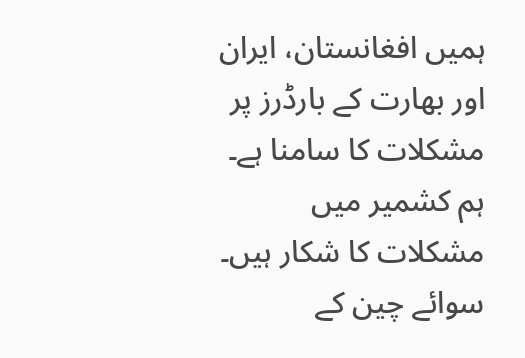ہمیں افغانستان، ایران اور بھارت کے بارڈرز پر مشکلات کا سامنا ہے۔ ہم کشمیر میں مشکلات کا شکار ہیں۔ سوائے چین کے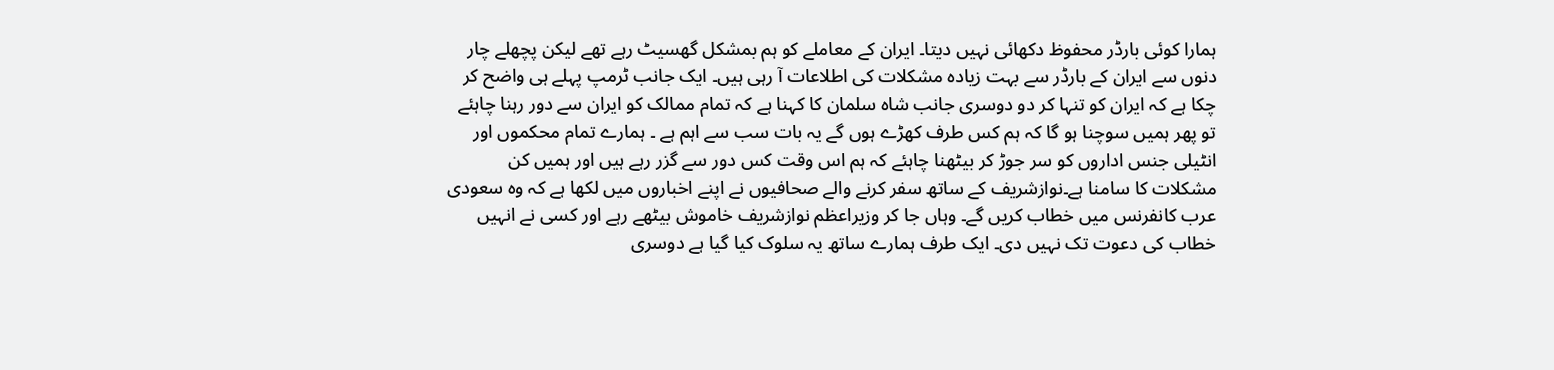ہمارا کوئی بارڈر محفوظ دکھائی نہیں دیتا۔ ایران کے معاملے کو ہم بمشکل گھسیٹ رہے تھے لیکن پچھلے چار دنوں سے ایران کے بارڈر سے بہت زیادہ مشکلات کی اطلاعات آ رہی ہیں۔ ایک جانب ٹرمپ پہلے ہی واضح کر چکا ہے کہ ایران کو تنہا کر دو دوسری جانب شاہ سلمان کا کہنا ہے کہ تمام ممالک کو ایران سے دور رہنا چاہئے تو پھر ہمیں سوچنا ہو گا کہ ہم کس طرف کھڑے ہوں گے یہ بات سب سے اہم ہے ۔ ہمارے تمام محکموں اور انٹیلی جنس اداروں کو سر جوڑ کر بیٹھنا چاہئے کہ ہم اس وقت کس دور سے گزر رہے ہیں اور ہمیں کن مشکلات کا سامنا ہے۔نوازشریف کے ساتھ سفر کرنے والے صحافیوں نے اپنے اخباروں میں لکھا ہے کہ وہ سعودی عرب کانفرنس میں خطاب کریں گے۔ وہاں جا کر وزیراعظم نوازشریف خاموش بیٹھے رہے اور کسی نے انہیں خطاب کی دعوت تک نہیں دی۔ ایک طرف ہمارے ساتھ یہ سلوک کیا گیا ہے دوسری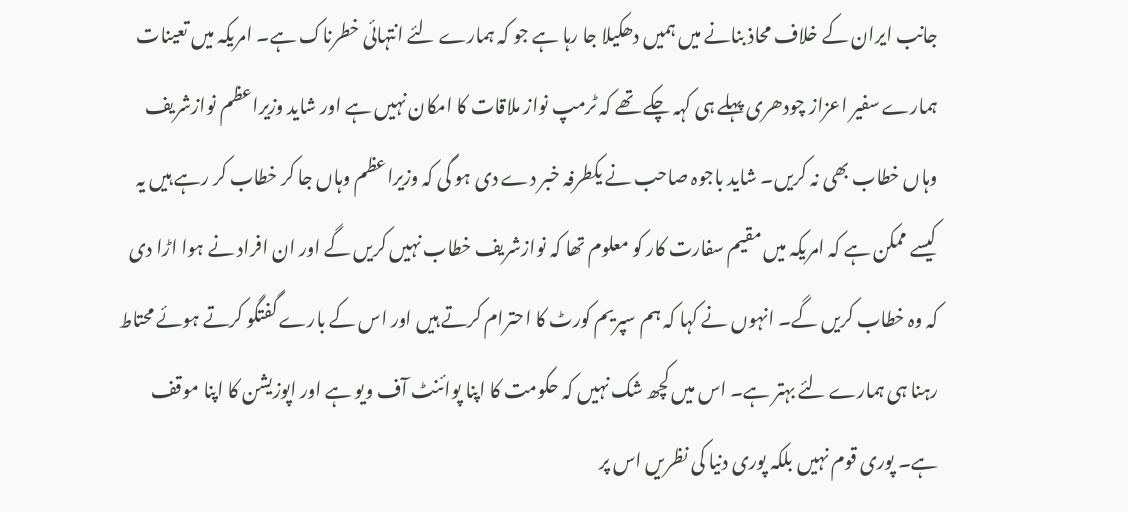جانب ایران کے خلاف محاذ بنانے میں ہمیں دھکیلا جا رہا ہے جو کہ ہمارے لئے انتہائی خطرناک ہے۔ امریکہ میں تعینات ہمارے سفیر اعزاز چودھری پہلے ہی کہہ چکے تھے کہ ٹرمپ نواز ملاقات کا امکان نہیں ہے اور شاید وزیراعظم نوازشریف وہاں خطاب بھی نہ کریں۔ شاید باجوہ صاحب نے یکطرفہ خبر دے دی ہو گی کہ وزیراعظم وہاں جا کر خطاب کر رہے ہیں یہ کیسے ممکن ہے کہ امریکہ میں مقیم سفارت کار کو معلوم تھا کہ نوازشریف خطاب نہیں کریں گے اور ان افراد نے ہوا اڑا دی کہ وہ خطاب کریں گے۔ انہوں نے کہا کہ ہم سپریم کورٹ کا احترام کرتے ہیں اور اس کے بارے گفتگو کرتے ہوئے محتاط رہنا ہی ہمارے لئے بہتر ہے۔ اس میں کچھ شک نہیں کہ حکومت کا اپنا پوائنٹ آف ویو ہے اور اپوزیشن کا اپنا موقف ہے۔ پوری قوم نہیں بلکہ پوری دنیا کی نظریں اس پر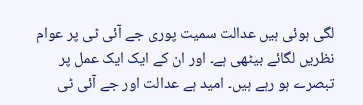لگی ہوئی ہیں عدالت سمیت پوری جے آئی ٹی پر عوام نظریں لگائے بیٹھی ہے۔ اور ان کے ایک ایک عمل پر تبصرے ہو رہے ہیں۔ امید ہے عدالت اور جے آئی ٹی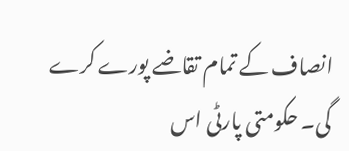انصاف کے تمام تقاضے پورے کرے گی۔ حکومتی پارٹی اس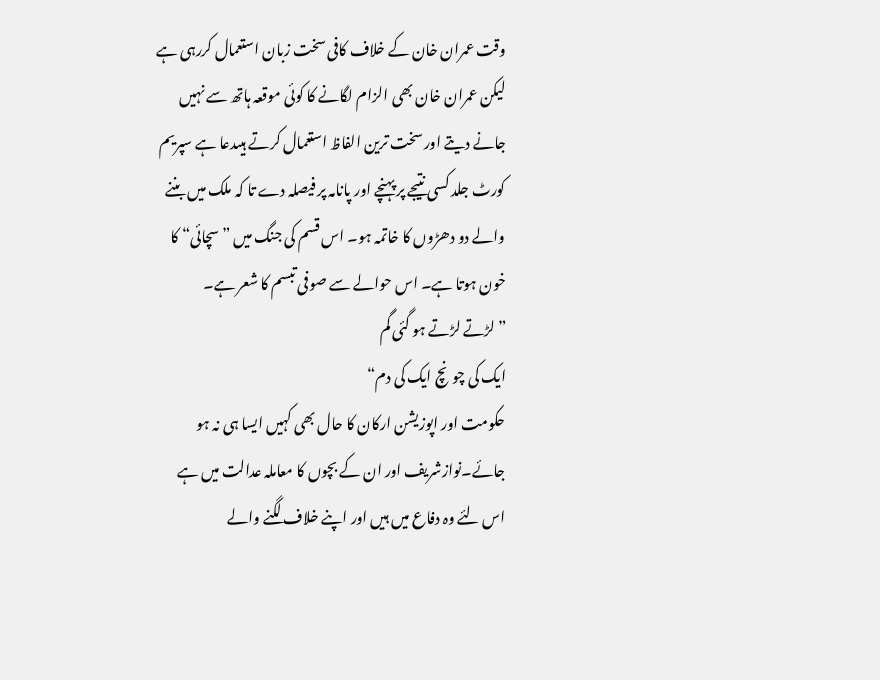وقت عمران خان کے خلاف کافی سخت زبان استعمال کررہی ہے لیکن عمران خان بھی الزام لگانے کا کوئی موقعہ ہاتھ سے نہیں جانے دیتے اور سخت ترین الفاظ استعمال کرتے ہیںدعا ہے سپریم کورٹ جلد کسی نتیجے پر پہنچے اور پانامہ پر فیصلہ دے تا کہ ملک میں بننے والے دو دھڑوں کا خاتمہ ہو۔ اس قسم کی جنگ میں ”سچائی“ کا خون ہوتا ہے۔ اس حوالے سے صوفی تبسم کا شعر ہے۔
”لڑتے لڑتے ہو گئی گم
ایک کی چونچ ایک کی دم“
حکومت اور اپوزیشن ارکان کا حال بھی کہیں ایسا ہی نہ ہو جائے۔نوازشریف اور ان کے بچوں کا معاملہ عدالت میں ہے اس لئے وہ دفاع میں ہیں اور اپنے خلاف لگنے والے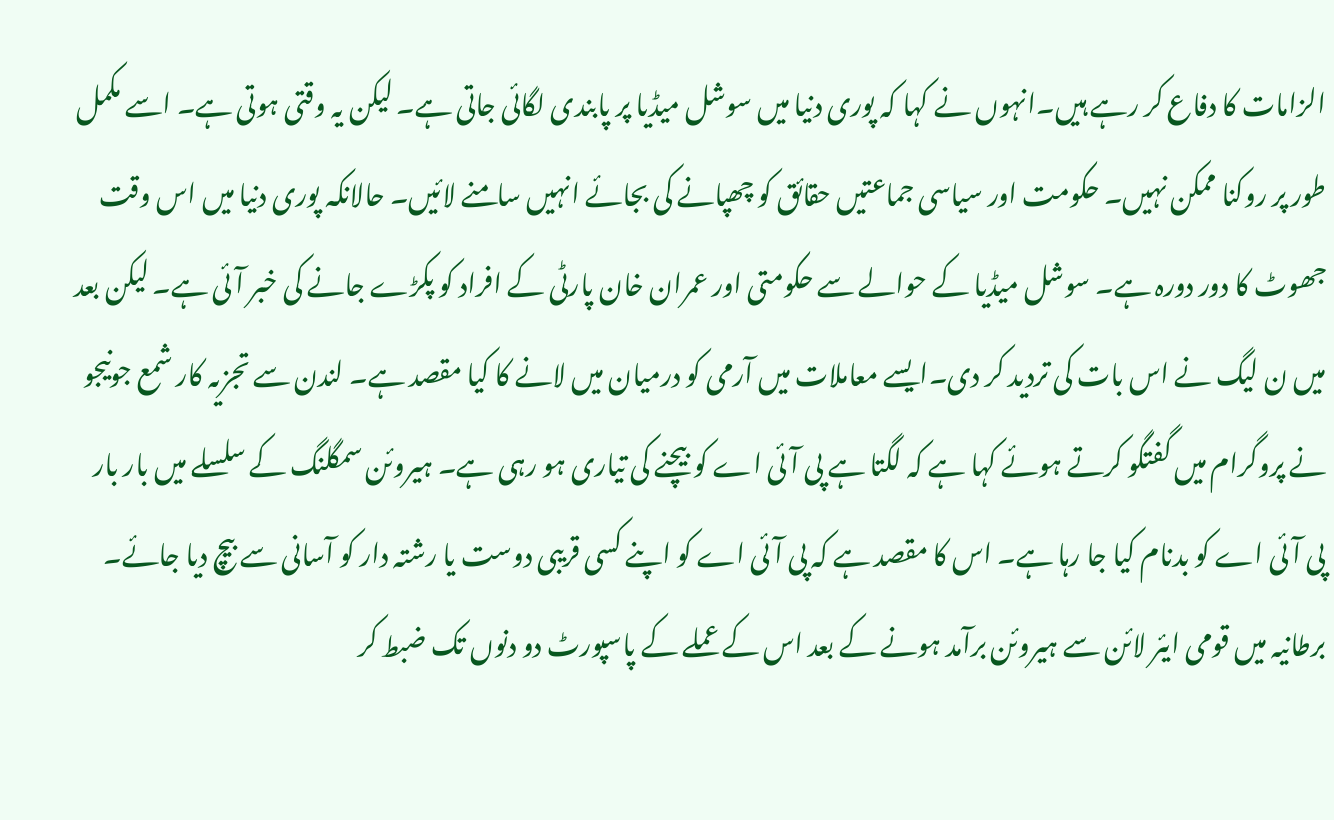الزامات کا دفاع کر رہے ہیں۔انہوں نے کہا کہ پوری دنیا میں سوشل میڈیا پر پابندی لگائی جاتی ہے۔ لیکن یہ وقتی ہوتی ہے۔ اسے مکمل طور پر روکنا ممکن نہیں۔ حکومت اور سیاسی جماعتیں حقائق کو چھپانے کی بجائے انہیں سامنے لائیں۔ حالانکہ پوری دنیا میں اس وقت جھوٹ کا دور دورہ ہے۔ سوشل میڈیا کے حوالے سے حکومتی اور عمران خان پارٹی کے افراد کو پکڑے جانے کی خبر آئی ہے۔ لیکن بعد میں ن لیگ نے اس بات کی تردید کر دی۔ایسے معاملات میں آرمی کو درمیان میں لانے کا کیا مقصد ہے۔ لندن سے تجزیہ کار شمع جونیجو نے پروگرام میں گفتگو کرتے ہوئے کہا ہے کہ لگتا ہے پی آئی اے کو بیچنے کی تیاری ہو رہی ہے۔ ہیروئن سمگلنگ کے سلسلے میں بار بار پی آئی اے کو بدنام کیا جا رہا ہے۔ اس کا مقصد ہے کہ پی آئی اے کو اپنے کسی قریبی دوست یا رشتہ دار کو آسانی سے بیچ دیا جائے۔ برطانیہ میں قومی ایئر لائن سے ہیروئن برآمد ہونے کے بعد اس کے عملے کے پاسپورٹ دو دنوں تک ضبط کر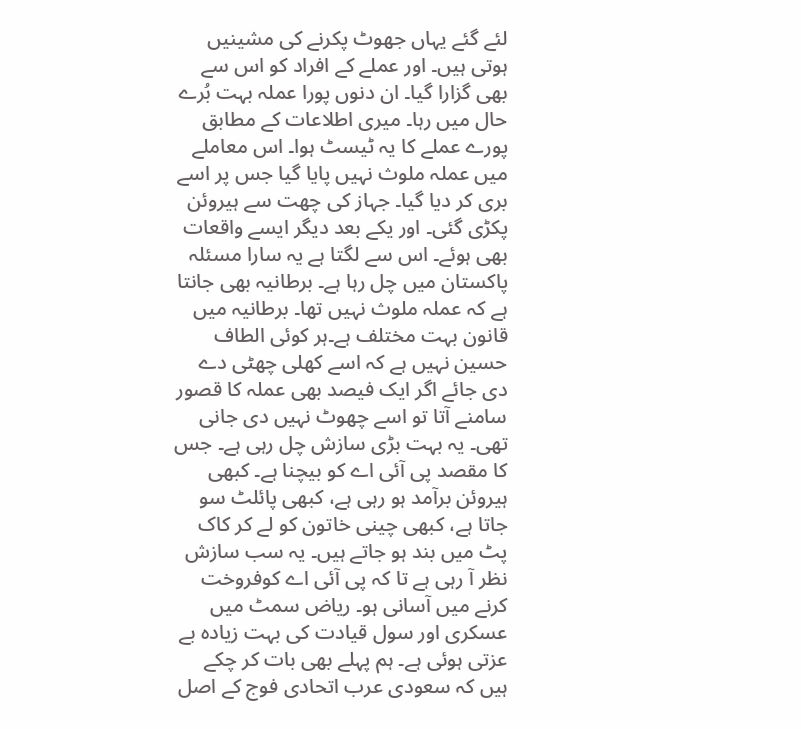لئے گئے یہاں جھوٹ پکرنے کی مشینیں ہوتی ہیں۔ اور عملے کے افراد کو اس سے بھی گزارا گیا۔ ان دنوں پورا عملہ بہت بُرے حال میں رہا۔ میری اطلاعات کے مطابق پورے عملے کا یہ ٹیسٹ ہوا۔ اس معاملے میں عملہ ملوث نہیں پایا گیا جس پر اسے بری کر دیا گیا۔ جہاز کی چھت سے ہیروئن پکڑی گئی۔ اور یکے بعد دیگر ایسے واقعات بھی ہوئے۔ اس سے لگتا ہے یہ سارا مسئلہ پاکستان میں چل رہا ہے۔ برطانیہ بھی جانتا ہے کہ عملہ ملوث نہیں تھا۔ برطانیہ میں قانون بہت مختلف ہے۔ہر کوئی الطاف حسین نہیں ہے کہ اسے کھلی چھٹی دے دی جائے اگر ایک فیصد بھی عملہ کا قصور سامنے آتا تو اسے چھوٹ نہیں دی جانی تھی۔ یہ بہت بڑی سازش چل رہی ہے۔ جس کا مقصد پی آئی اے کو بیچنا ہے۔ کبھی ہیروئن برآمد ہو رہی ہے، کبھی پائلٹ سو جاتا ہے، کبھی چینی خاتون کو لے کر کاک پٹ میں بند ہو جاتے ہیں۔ یہ سب سازش نظر آ رہی ہے تا کہ پی آئی اے کوفروخت کرنے میں آسانی ہو۔ ریاض سمٹ میں عسکری اور سول قیادت کی بہت زیادہ بے عزتی ہوئی ہے۔ ہم پہلے بھی بات کر چکے ہیں کہ سعودی عرب اتحادی فوج کے اصل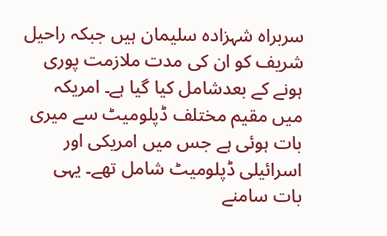سربراہ شہزادہ سلیمان ہیں جبکہ راحیل شریف کو ان کی مدت ملازمت پوری ہونے کے بعدشامل کیا گیا ہے۔ امریکہ میں مقیم مختلف ڈپلومیٹ سے میری بات ہوئی ہے جس میں امریکی اور اسرائیلی ڈپلومیٹ شامل تھے۔ یہی بات سامنے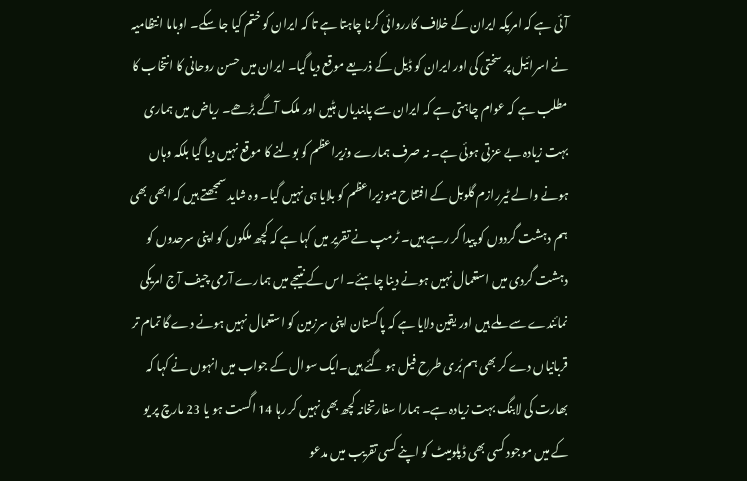آئی ہے کہ امریکہ ایران کے خلاف کارروائی کرنا چاہتا ہے تا کہ ایران کو ختم کیا جا سکے۔ اوباما انتظامیہ نے اسرائیل پر سختی کی اور ایران کو ڈیل کے ذریعے موقع دیا گیا۔ ایران میں حسن روحانی کا انتخاب کا مطلب ہے کہ عوام چاہتی ہے کہ ایران سے پابندیاں ہٹیں اور ملک آگے بڑھے۔ ریاض میں ہماری بہت زیادہ بے عزتی ہوئی ہے۔ نہ صرف ہمارے وزیراعظم کو بولنے کا موقع نہیں دیا گیا بلکہ وہاں ہونے والے ٹیررازم گلوبل کے افتتاح میںوزیراعظم کو بلایا ہی نہیں گیا۔ وہ شاید سمجھتے ہیں کہ ابھی بھی ہم دہشت گردوں کو پیدا کر رہے ہیں۔ ٹرمپ نے تقریر میں کہا ہے کہ کچھ ملکوں کو اپنی سرحدوں کو دہشت گردی میں استعمال نہیں ہونے دینا چاہئے۔ اس کے نتیجے میں ہمارے آرمی چیف آج امریکی نمائندے سے ملے ہیں اور یقین دلایا ہے کہ پاکستان اپنی سرزمین کو استعمال نہیں ہونے دے گا تمام تر قربانیاں دے کر بھی ہم بُری طرح فیل ہو گئے ہیں۔ایک سوال کے جواب میں انہوں نے کہا کہ بھارت کی لابنگ بہت زیادہ ہے۔ ہمارا سفارتخانہ کچھ بھی نہیں کر رہا 14 اگست ہو یا 23 مارچ پر یو کے میں موجود کسی بھی ڈپلومیٹ کو اپنے کسی تقریب میں مدعو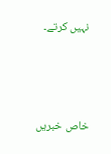نہیں کرتے۔



خاص خبریں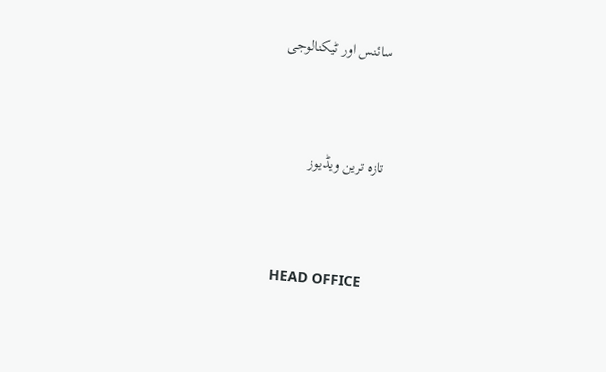سائنس اور ٹیکنالوجی



تازہ ترین ویڈیوز



HEAD OFFICE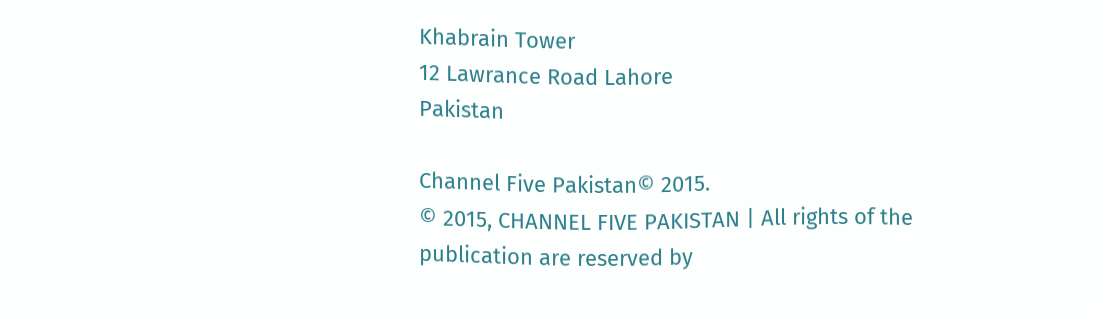Khabrain Tower
12 Lawrance Road Lahore
Pakistan

Channel Five Pakistan© 2015.
© 2015, CHANNEL FIVE PAKISTAN | All rights of the publication are reserved by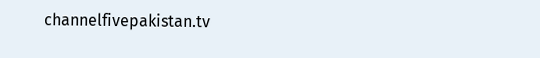channelfivepakistan.tv